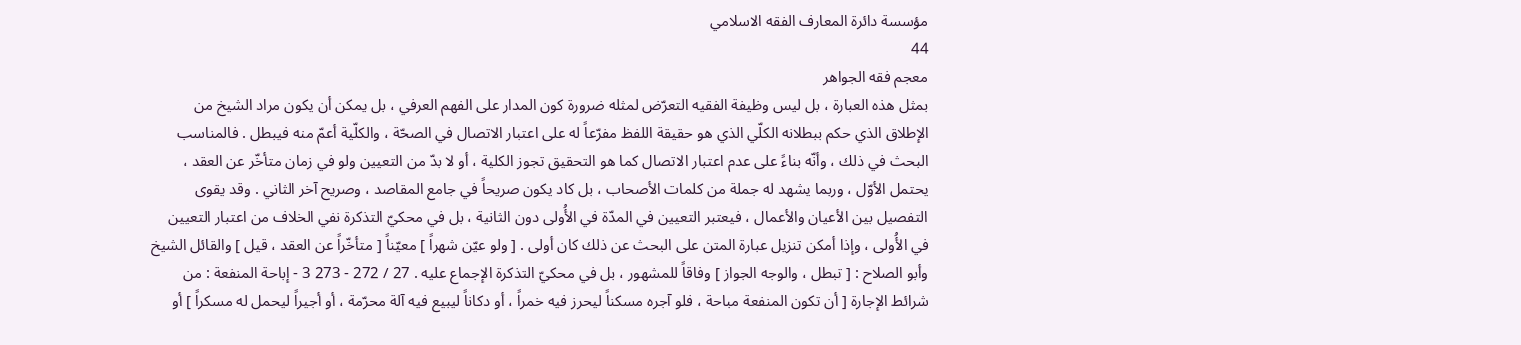مؤسسة دائرة المعارف الفقه الاسلامي
44
معجم فقه الجواهر
بمثل هذه العبارة ، بل ليس وظيفة الفقيه التعرّض لمثله ضرورة كون المدار على الفهم العرفي ، بل يمكن أن يكون مراد الشيخ من الإطلاق الذي حكم ببطلانه الكلّي الذي هو حقيقة اللفظ مفرّعاً له على اعتبار الاتصال في الصحّة ، والكلّية أعمّ منه فيبطل . فالمناسب البحث في ذلك ، وأنّه بناءً على عدم اعتبار الاتصال كما هو التحقيق تجوز الكلية ، أو لا بدّ من التعيين ولو في زمان متأخّر عن العقد ، يحتمل الأوّل ، وربما يشهد له جملة من كلمات الأصحاب ، بل كاد يكون صريحاً في جامع المقاصد ، وصريح آخر الثاني . وقد يقوى التفصيل بين الأعيان والأعمال ، فيعتبر التعيين في المدّة في الأُولى دون الثانية ، بل في محكيّ التذكرة نفي الخلاف من اعتبار التعيين في الأُولى ، وإذا أمكن تنزيل عبارة المتن على البحث عن ذلك كان أولى . [ ولو عيّن شهراً ] معيّناً [ متأخّراً عن العقد ، قيل ] والقائل الشيخ وأبو الصلاح : [ تبطل ، والوجه الجواز ] وفاقاً للمشهور ، بل في محكيّ التذكرة الإجماع عليه . 27 / 272 - 273 3 - إباحة المنفعة : من شرائط الإجارة [ أن تكون المنفعة مباحة ، فلو آجره مسكناً ليحرز فيه خمراً ، أو دكاناً ليبيع فيه آلة محرّمة ، أو أجيراً ليحمل له مسكراً ] أو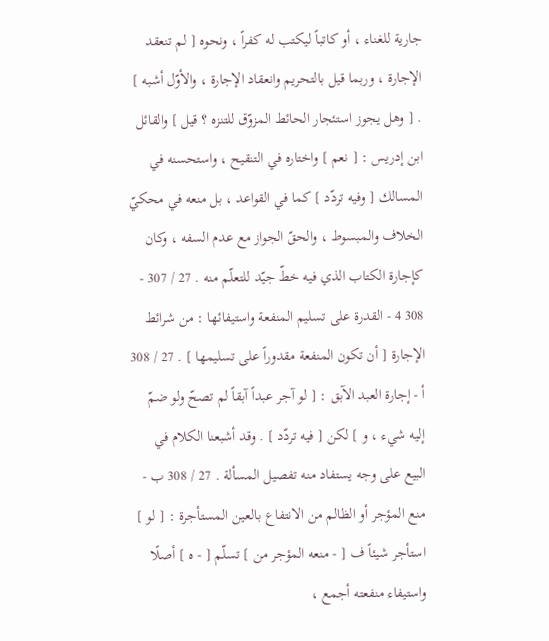جارية للغناء ، أو كاتباً ليكتب له كفراً ، ونحوه [ لم تنعقد الإجارة ، وربما قيل بالتحريم وانعقاد الإجارة ، والأوّل أشبه ] . [ وهل يجوز استئجار الحائط المزوّق للتنزه ؟ قيل ] والقائل ابن إدريس : [ نعم ] واختاره في التنقيح ، واستحسنه في المسالك [ وفيه تردّد ] كما في القواعد ، بل منعه في محكيّ الخلاف والمبسوط ، والحقّ الجواز مع عدم السفه ، وكان كإجارة الكتاب الذي فيه خطّ جيّد للتعلّم منه . 27 / 307 - 308 4 - القدرة على تسليم المنفعة واستيفائها : من شرائط الإجارة [ أن تكون المنفعة مقدوراً على تسليمها ] . 27 / 308 أ - إجارة العبد الآبق : [ لو آجر عبداً آبقاً لم تصحّ ولو ضمّ إليه شيء ، و ] لكن [ فيه تردّد ] . وقد أشبعنا الكلام في البيع على وجه يستفاد منه تفصيل المسألة . 27 / 308 ب - منع المؤجر أو الظالم من الانتفاع بالعين المستأجرة : [ لو ] استأجر شيئاً ف [ - منعه المؤجر من ] تسلّم [ - ه ] أصلًا واستيفاء منفعته أجمع ،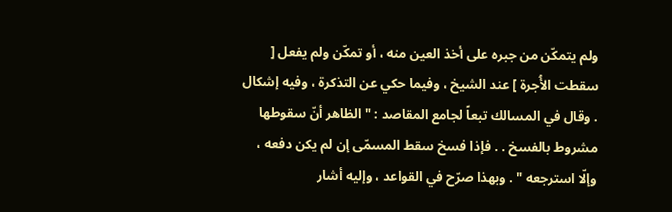ولم يتمكّن من جبره على أخذ العين منه ، أو تمكّن ولم يفعل [ سقطت الأُجرة ] عند الشيخ ، وفيما حكي عن التذكرة ، وفيه إشكال . وقال في المسالك تبعاً لجامع المقاصد : " الظاهر أنّ سقوطها مشروط بالفسخ . . فإذا فسخ سقط المسمّى إن لم يكن دفعه ، وإلّا استرجعه " . وبهذا صرّح في القواعد ، وإليه أشار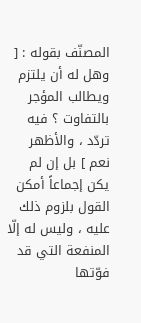المصنّف بقوله : [ وهل له أن يلتزم ويطالب المؤجر بالتفاوت ؟ فيه تردّد ، والأظهر نعم ] بل إن لم يكن إجماعاً أمكن القول بلزوم ذلك عليه ، وليس له إلّا المنفعة التي قد فوّتها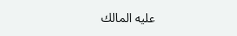عليه المالك